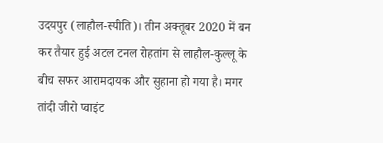उदयपुर (लाहौल-स्पीति)। तीन अक्तूबर 2020 में बन कर तैयार हुई अटल टनल रोहतांग से लाहौल-कुल्लू के बीच सफर आरामदायक और सुहाना हो गया है। मगर तांदी जीरो प्वाइंट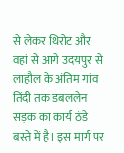से लेकर थिरोट और वहां से आगे उदयपुर से लाहौल के अंतिम गांव तिंदी तक डबललेन सड़क का कार्य ठंडे बस्ते में है। इस मार्ग पर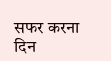सफर करना दिन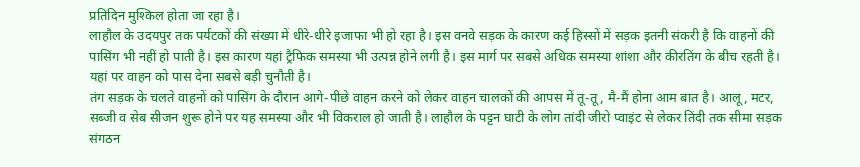प्रतिदिन मुश्किल होता जा रहा है।
लाहौल के उदयपुर तक पर्यटकों की संख्या में धीरे-धीरे इजाफा भी हो रहा है। इस वनवे सड़क के कारण कई हिस्सों में सड़क इतनी संकरी है कि वाहनों की पासिंग भी नहीं हो पाती है। इस कारण यहां ट्रैफिक समस्या भी उत्पन्न होने लगी है। इस मार्ग पर सबसे अधिक समस्या शांशा और कीरतिंग के बीच रहती है। यहां पर वाहन को पास देना सबसे बड़ी चुनौती है।
तंग सड़क के चलते वाहनों को पासिंग के दौरान आगे-पीछे वाहन करने को लेकर वाहन चालकों की आपस में तू-तू, मै-मैं होना आम बात है। आलू, मटर, सब्जी व सेब सीजन शुरू होने पर यह समस्या और भी विकराल हो जाती है। लाहौल के पट्टन घाटी के लोग तांदी जीरो प्वाइंट से लेकर तिंदी तक सीमा सड़क संगठन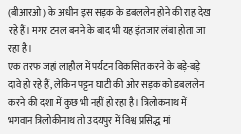(बीआरओ) के अधीन इस सड़क के डबललेन होने की राह देख रहे हैं। मगर टनल बनने के बाद भी यह इंतजार लंबा होता जा रहा है।
एक तरफ जहां लाहौल में पर्यटन विकसित करने के बड़े-बड़े दावे हो रहे हैं, लेकिन पट्टन घाटी की ओर सड़क को डबललेन करने की दशा में कुछ भी नहीं हो रहा है। त्रिलोकनाथ में भगवान त्रिलोकीनाथ तो उदयपुर में विश्व प्रसिद्ध मां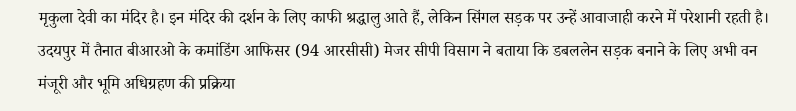मृकुला देवी का मंदिर है। इन मंदिर की दर्शन के लिए काफी श्रद्धालु आते हैं, लेकिन सिंगल सड़क पर उन्हें आवाजाही करने में परेशानी रहती है।
उदयपुर में तैनात बीआरओ के कमांडिंग आफिसर (94 आरसीसी) मेजर सीपी विसाग ने बताया कि डबललेन सड़क बनाने के लिए अभी वन मंजूरी और भूमि अधिग्रहण की प्रक्रिया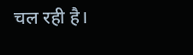चल रही है।